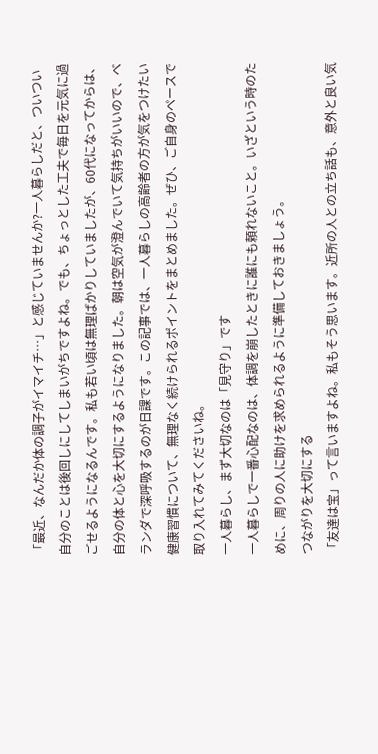「最近、なんだか体の調子がイマイチ…」と感じていませんか?一人暮らしだと、ついつい自分のことは後回しにしてしまいがちですよね。でも、ちょっとした工夫で毎日を元気に過ごせるようになるんです。私も若い頃は無理ばかりしていましたが、60代になってからは、自分の体と心を大切にするようになりました。朝は空気が澄んでいて気持ちがいいので、ベランダで深呼吸するのが日課です。この記事では、一人暮らしの高齢者の方が気をつけたい健康習慣について、無理なく続けられるポイントをまとめました。ぜひ、ご自身のペースで取り入れてみてくださいね。
一人暮らし、まず大切なのは「見守り」です
一人暮らしで一番心配なのは、体調を崩したときに誰にも頼れないこと。いざという時のために、周りの人に助けを求められるように準備しておきましょう。
つながりを大切にする
「友達は宝」って言いますよね。私もそう思います。近所の人との立ち話も、意外と良い気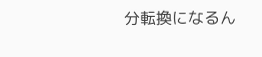分転換になるん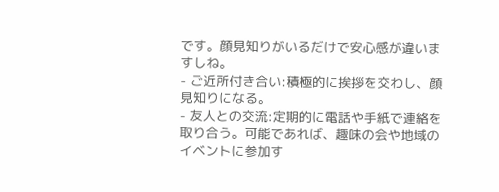です。顔見知りがいるだけで安心感が違いますしね。
- ご近所付き合い:積極的に挨拶を交わし、顔見知りになる。
- 友人との交流:定期的に電話や手紙で連絡を取り合う。可能であれば、趣味の会や地域のイベントに参加す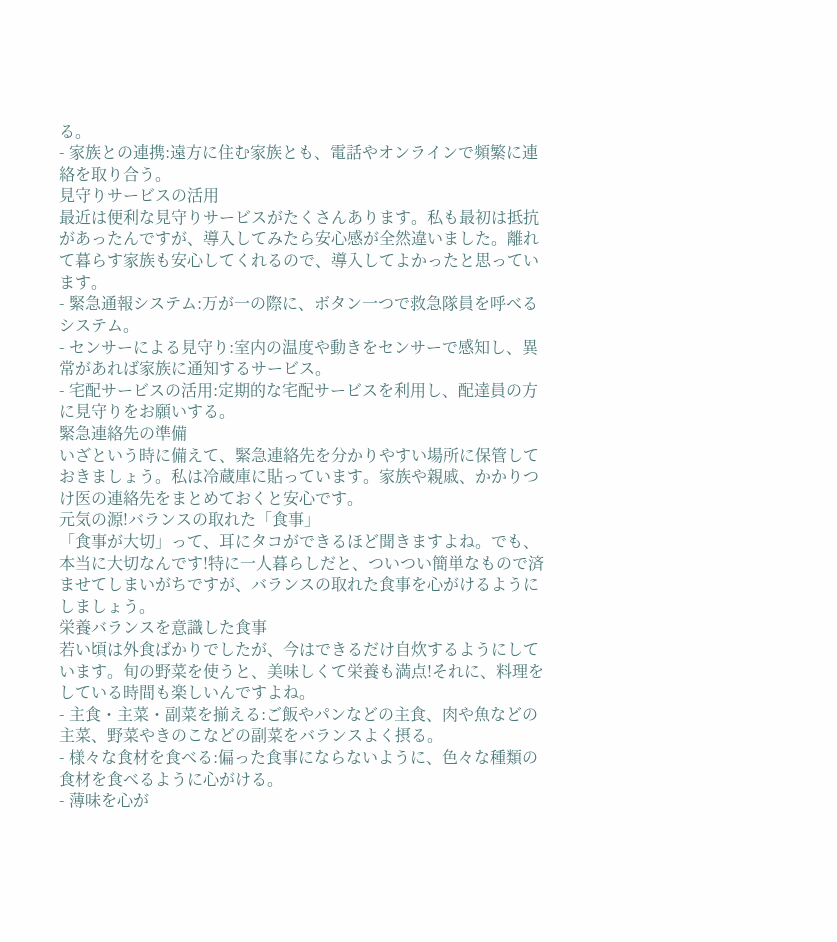る。
- 家族との連携:遠方に住む家族とも、電話やオンラインで頻繁に連絡を取り合う。
見守りサービスの活用
最近は便利な見守りサービスがたくさんあります。私も最初は抵抗があったんですが、導入してみたら安心感が全然違いました。離れて暮らす家族も安心してくれるので、導入してよかったと思っています。
- 緊急通報システム:万が一の際に、ボタン一つで救急隊員を呼べるシステム。
- センサーによる見守り:室内の温度や動きをセンサーで感知し、異常があれば家族に通知するサービス。
- 宅配サービスの活用:定期的な宅配サービスを利用し、配達員の方に見守りをお願いする。
緊急連絡先の準備
いざという時に備えて、緊急連絡先を分かりやすい場所に保管しておきましょう。私は冷蔵庫に貼っています。家族や親戚、かかりつけ医の連絡先をまとめておくと安心です。
元気の源!バランスの取れた「食事」
「食事が大切」って、耳にタコができるほど聞きますよね。でも、本当に大切なんです!特に一人暮らしだと、ついつい簡単なもので済ませてしまいがちですが、バランスの取れた食事を心がけるようにしましょう。
栄養バランスを意識した食事
若い頃は外食ばかりでしたが、今はできるだけ自炊するようにしています。旬の野菜を使うと、美味しくて栄養も満点!それに、料理をしている時間も楽しいんですよね。
- 主食・主菜・副菜を揃える:ご飯やパンなどの主食、肉や魚などの主菜、野菜やきのこなどの副菜をバランスよく摂る。
- 様々な食材を食べる:偏った食事にならないように、色々な種類の食材を食べるように心がける。
- 薄味を心が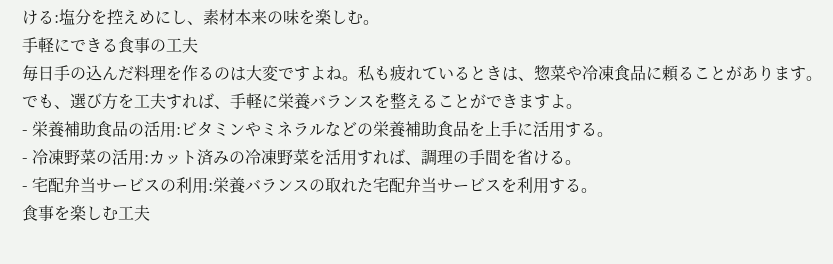ける:塩分を控えめにし、素材本来の味を楽しむ。
手軽にできる食事の工夫
毎日手の込んだ料理を作るのは大変ですよね。私も疲れているときは、惣菜や冷凍食品に頼ることがあります。でも、選び方を工夫すれば、手軽に栄養バランスを整えることができますよ。
- 栄養補助食品の活用:ビタミンやミネラルなどの栄養補助食品を上手に活用する。
- 冷凍野菜の活用:カット済みの冷凍野菜を活用すれば、調理の手間を省ける。
- 宅配弁当サービスの利用:栄養バランスの取れた宅配弁当サービスを利用する。
食事を楽しむ工夫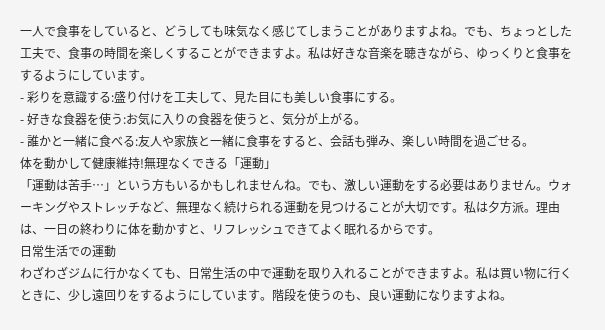一人で食事をしていると、どうしても味気なく感じてしまうことがありますよね。でも、ちょっとした工夫で、食事の時間を楽しくすることができますよ。私は好きな音楽を聴きながら、ゆっくりと食事をするようにしています。
- 彩りを意識する:盛り付けを工夫して、見た目にも美しい食事にする。
- 好きな食器を使う:お気に入りの食器を使うと、気分が上がる。
- 誰かと一緒に食べる:友人や家族と一緒に食事をすると、会話も弾み、楽しい時間を過ごせる。
体を動かして健康維持!無理なくできる「運動」
「運動は苦手…」という方もいるかもしれませんね。でも、激しい運動をする必要はありません。ウォーキングやストレッチなど、無理なく続けられる運動を見つけることが大切です。私は夕方派。理由は、一日の終わりに体を動かすと、リフレッシュできてよく眠れるからです。
日常生活での運動
わざわざジムに行かなくても、日常生活の中で運動を取り入れることができますよ。私は買い物に行くときに、少し遠回りをするようにしています。階段を使うのも、良い運動になりますよね。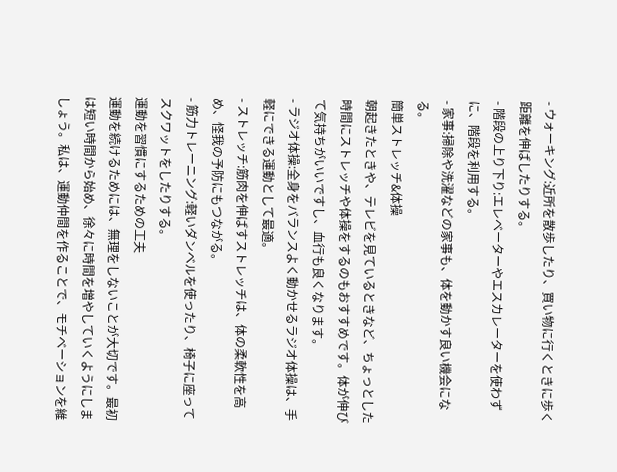- ウォーキング:近所を散歩したり、買い物に行くときに歩く距離を伸ばしたりする。
- 階段の上り下り:エレベーターやエスカレーターを使わずに、階段を利用する。
- 家事:掃除や洗濯などの家事も、体を動かす良い機会になる。
簡単ストレッチ&体操
朝起きたときや、テレビを見ているときなど、ちょっとした時間にストレッチや体操をするのもおすすめです。体が伸びて気持ちがいいですし、血行も良くなります。
- ラジオ体操:全身をバランスよく動かせるラジオ体操は、手軽にできる運動として最適。
- ストレッチ:筋肉を伸ばすストレッチは、体の柔軟性を高め、怪我の予防にもつながる。
- 筋力トレーニング:軽いダンベルを使ったり、椅子に座ってスクワットをしたりする。
運動を習慣にするための工夫
運動を続けるためには、無理をしないことが大切です。最初は短い時間から始め、徐々に時間を増やしていくようにしましょう。私は、運動仲間を作ることで、モチベーションを維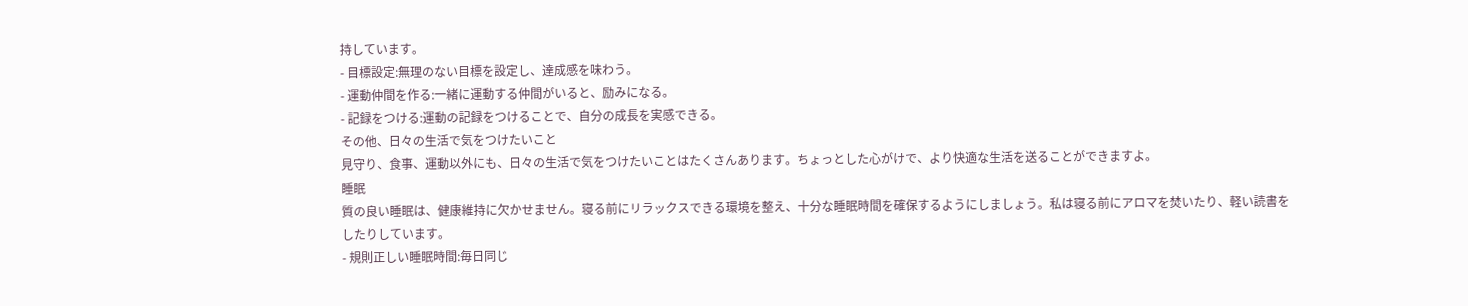持しています。
- 目標設定:無理のない目標を設定し、達成感を味わう。
- 運動仲間を作る:一緒に運動する仲間がいると、励みになる。
- 記録をつける:運動の記録をつけることで、自分の成長を実感できる。
その他、日々の生活で気をつけたいこと
見守り、食事、運動以外にも、日々の生活で気をつけたいことはたくさんあります。ちょっとした心がけで、より快適な生活を送ることができますよ。
睡眠
質の良い睡眠は、健康維持に欠かせません。寝る前にリラックスできる環境を整え、十分な睡眠時間を確保するようにしましょう。私は寝る前にアロマを焚いたり、軽い読書をしたりしています。
- 規則正しい睡眠時間:毎日同じ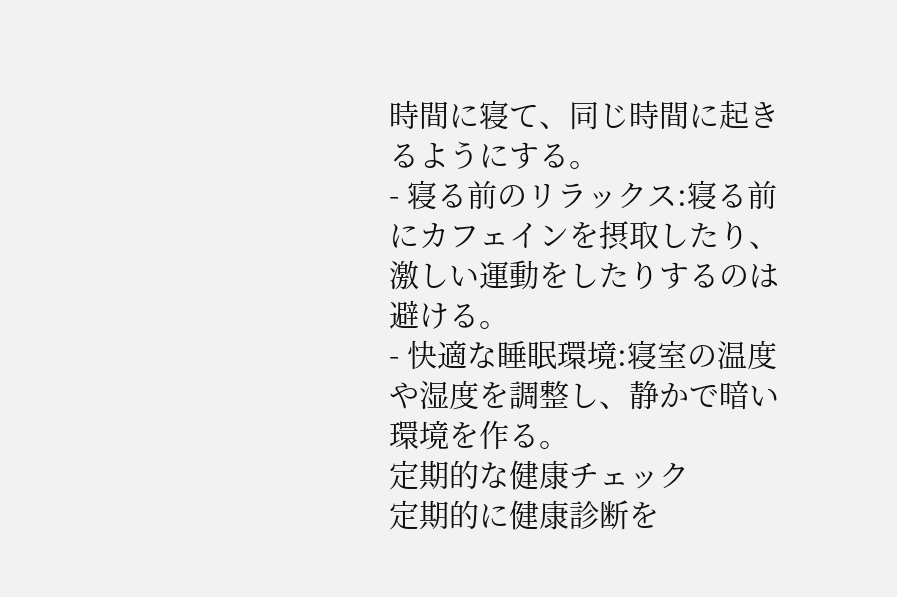時間に寝て、同じ時間に起きるようにする。
- 寝る前のリラックス:寝る前にカフェインを摂取したり、激しい運動をしたりするのは避ける。
- 快適な睡眠環境:寝室の温度や湿度を調整し、静かで暗い環境を作る。
定期的な健康チェック
定期的に健康診断を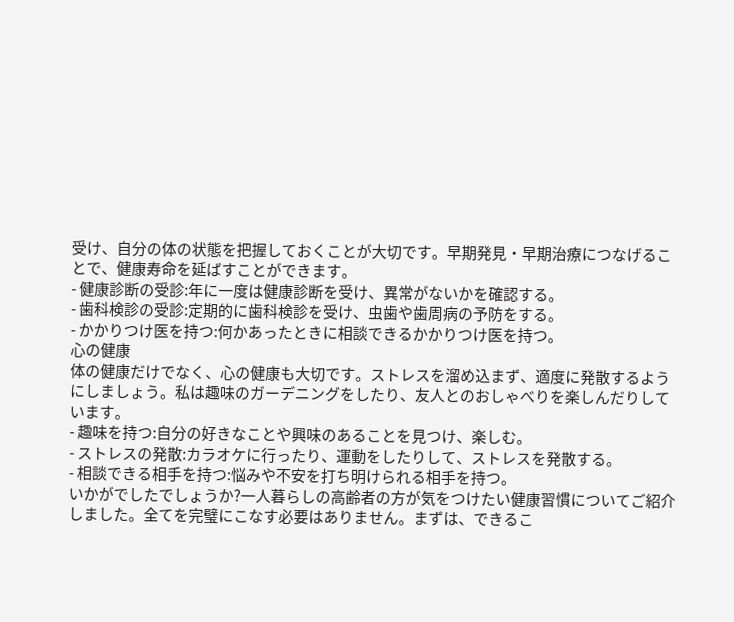受け、自分の体の状態を把握しておくことが大切です。早期発見・早期治療につなげることで、健康寿命を延ばすことができます。
- 健康診断の受診:年に一度は健康診断を受け、異常がないかを確認する。
- 歯科検診の受診:定期的に歯科検診を受け、虫歯や歯周病の予防をする。
- かかりつけ医を持つ:何かあったときに相談できるかかりつけ医を持つ。
心の健康
体の健康だけでなく、心の健康も大切です。ストレスを溜め込まず、適度に発散するようにしましょう。私は趣味のガーデニングをしたり、友人とのおしゃべりを楽しんだりしています。
- 趣味を持つ:自分の好きなことや興味のあることを見つけ、楽しむ。
- ストレスの発散:カラオケに行ったり、運動をしたりして、ストレスを発散する。
- 相談できる相手を持つ:悩みや不安を打ち明けられる相手を持つ。
いかがでしたでしょうか?一人暮らしの高齢者の方が気をつけたい健康習慣についてご紹介しました。全てを完璧にこなす必要はありません。まずは、できるこ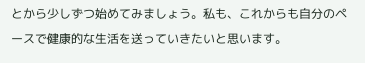とから少しずつ始めてみましょう。私も、これからも自分のペースで健康的な生活を送っていきたいと思います。